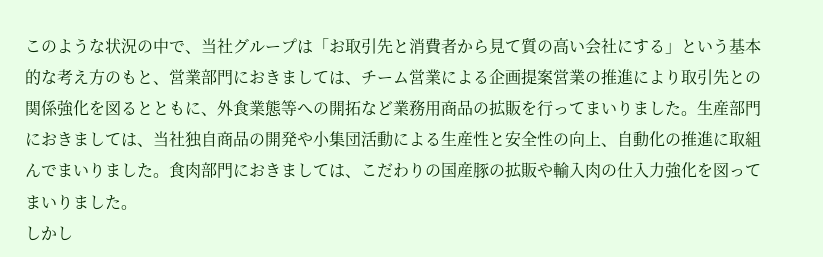このような状況の中で、当社グループは「お取引先と消費者から見て質の高い会社にする」という基本的な考え方のもと、営業部門におきましては、チーム営業による企画提案営業の推進により取引先との関係強化を図るとともに、外食業態等への開拓など業務用商品の拡販を行ってまいりました。生産部門におきましては、当社独自商品の開発や小集団活動による生産性と安全性の向上、自動化の推進に取組んでまいりました。食肉部門におきましては、こだわりの国産豚の拡販や輸入肉の仕入力強化を図ってまいりました。
しかし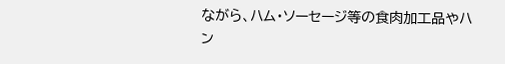ながら、ハム・ソーセージ等の食肉加工品やハン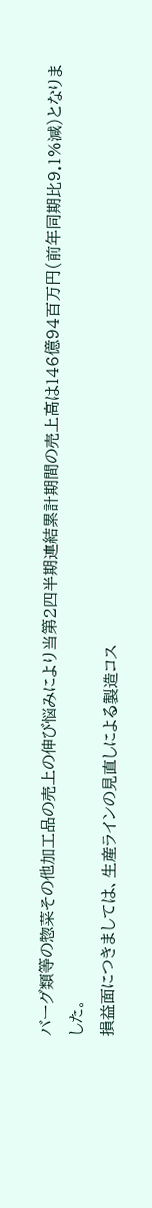バーグ類等の惣菜その他加工品の売上の伸び悩みにより当第2四半期連結累計期間の売上高は146億94百万円(前年同期比9.1%減)となりました。
損益面につきましては、生産ラインの見直しによる製造コス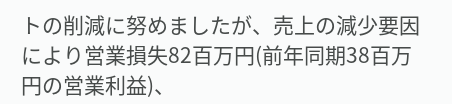トの削減に努めましたが、売上の減少要因により営業損失82百万円(前年同期38百万円の営業利益)、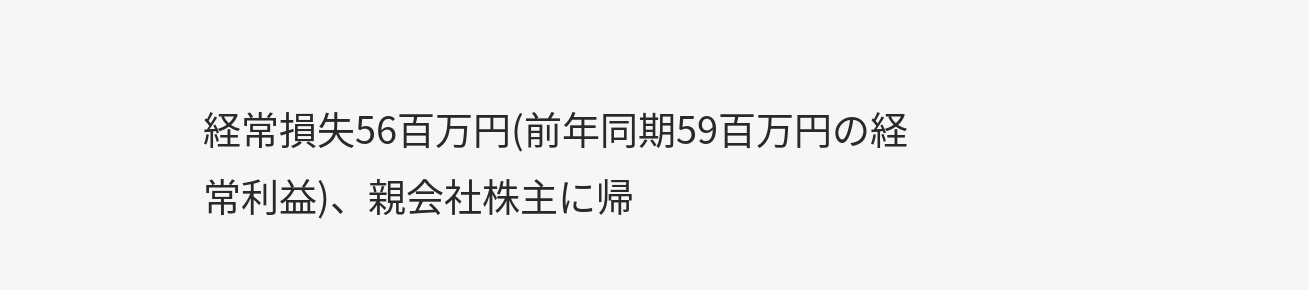経常損失56百万円(前年同期59百万円の経常利益)、親会社株主に帰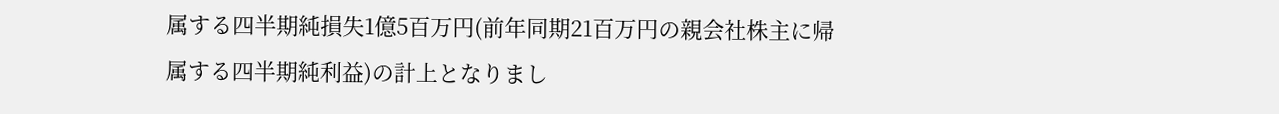属する四半期純損失1億5百万円(前年同期21百万円の親会社株主に帰属する四半期純利益)の計上となりまし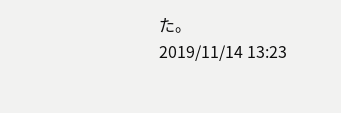た。
2019/11/14 13:23